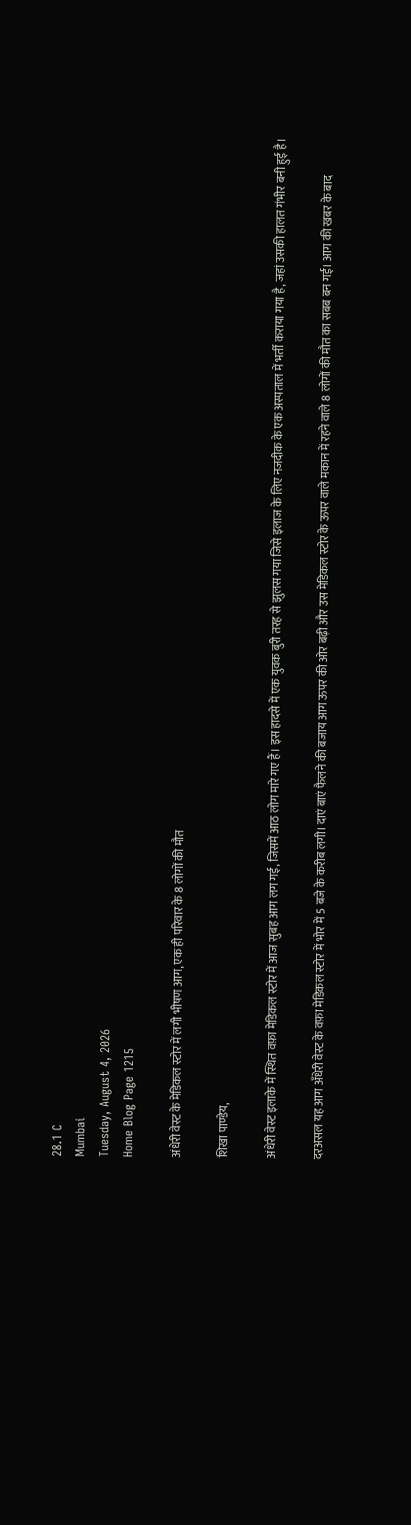28.1 C
Mumbai
Tuesday, August 4, 2026
Home Blog Page 1215

अंधेरी वेस्ट के मेडिकल स्टोर में लगी भीषण आग, एक ही परिवार के 8 लोगों की मौत

शिखा पाण्डेय,

अंधेरी वेस्ट इलाके में स्थित वफ़ा मेडिकल स्टोर में आज सुबह आग लग गई, जिसमें आठ लोग मारे गए हैं। इस हादसे में एक युवक बुरी तरह से झुलस गया जिसे इलाज के लिए नजदीक के एक अस्पताल में भर्ती कराया गया है, जहां उसकी हालत गंभीर बनी हुई है।

दरअसल यह आग अँधेरी वेस्ट के वफ़ा मेडिकल स्टोर में भोर में 5 बजे के करीब लगी। दाएं बाएं फैलने की बजाय आग ऊपर की ओर बढ़ी और उस मेडिकल स्टोर के ऊपर वाले मकान में रहने वाले 8 लोगों की मौत का सबब बन गई। आग की खबर के बाद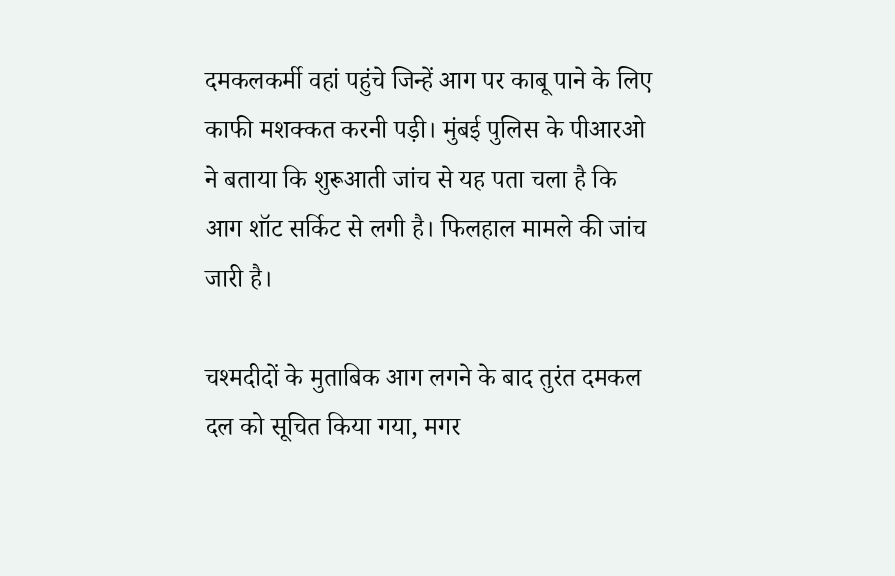दमकलकर्मी वहां पहुंचे जिन्हें आग पर काबू पाने के लिए काफी मशक्कत करनी पड़ी। मुंबई पुलिस के पीआरओ ने बताया कि शुरूआती जांच से यह पता चला है कि आग शॉट सर्किट से लगी है। फिलहाल मामले की जांच जारी है।

चश्मदीदों के मुताबिक आग लगने के बाद तुरंत दमकल दल को सूचित किया गया, मगर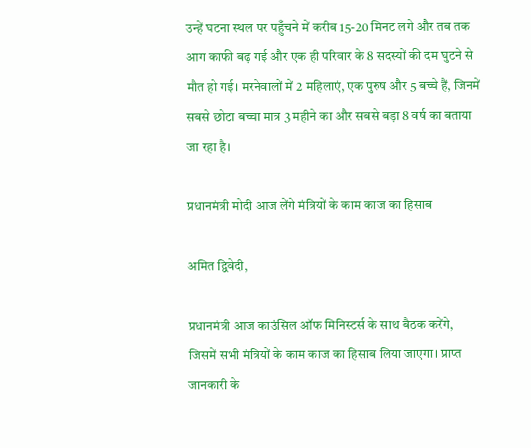उन्हें घटना स्थल पर पहुँचने में करीब 15-20 मिनट लगे और तब तक आग काफी बढ़ गई और एक ही परिवार के 8 सदस्यों की दम घुटने से मौत हो गई। मरनेवालों में 2 महिलाएं, एक पुरुष और 5 बच्चे हैं, जिनमें सबसे छोटा बच्चा मात्र 3 महीने का और सबसे बड़ा 8 वर्ष का बताया जा रहा है।

प्रधानमंत्री मोदी आज लेंगे मंत्रियों के काम काज का हिसाब

अमित द्विवेदी,

प्रधानमंत्री आज काउंसिल ऑफ मिनिस्टर्स के साथ बैठक करेंगे, जिसमें सभी मंत्रियों के काम काज का हिसाब लिया जाएगा। प्राप्त जानकारी के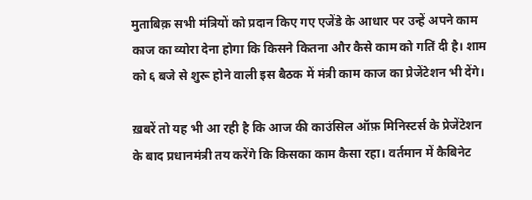मुताबिक़ सभी मंत्रियों को प्रदान किए गए एजेंडे के आधार पर उन्हें अपने काम काज का व्योरा देना होगा कि किसने कितना और कैसे काम को गतिं दी है। शाम को ६ बजे से शुरू होने वाली इस बैठक में मंत्री काम काज का प्रेजेंटेशन भी देंगे।

ख़बरें तो यह भी आ रही है कि आज की काउंसिल ऑफ़ मिनिस्टर्स के प्रेजेंटेशन के बाद प्रधानमंत्री तय करेंगे कि किसका काम कैसा रहा। वर्तमान में कैबिनेट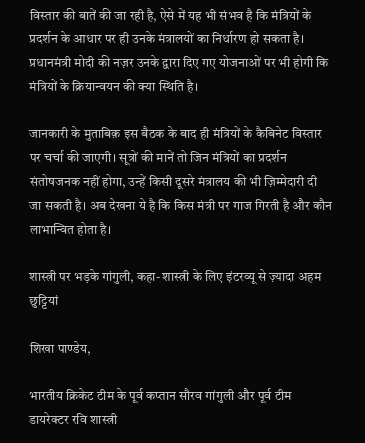विस्तार की बातें की जा रही है, ऐसे में यह भी संभव है कि मंत्रियों के प्रदर्शन के आधार पर ही उनके मंत्रालयों का निर्धारण हो सकता है। प्रधानमंत्री मोदी की नज़र उनके द्वारा दिए गए योजनाओं पर भी होगी कि मंत्रियों के क्रियान्वयन की क्या स्थिति है।

जानकारी के मुताबिक़ इस बैठक के बाद ही मंत्रियों के कैबिनेट विस्तार पर चर्चा की जाएगी। सूत्रों की मानें तो जिन मंत्रियों का प्रदर्शन संतोषजनक नहीं होगा, उन्हें किसी दूसरे मंत्रालय की भी ज़िम्मेदारी दी जा सकती है। अब देखना ये है कि किस मंत्री पर गाज गिरती है और कौन लाभान्वित होता है।

शास्त्री पर भड़के गांगुली, कहा- शास्त्री के लिए इंटरव्यू से ज़्यादा अहम छुट्टियां

शिखा पाण्डेय,

भारतीय क्रिकेट टीम के पूर्व कप्तान सौरव गांगुली और पूर्व टीम डायरेक्टर रवि शास्त्री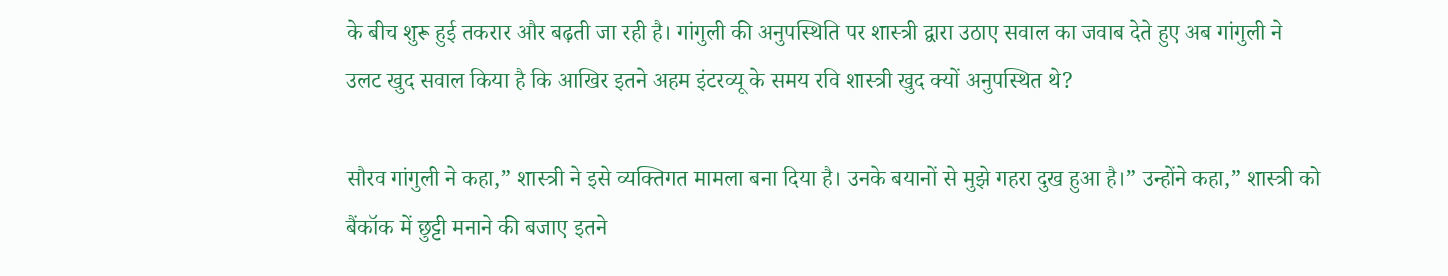के बीच शुरू हुई तकरार और बढ़ती जा रही है। गांगुली की अनुपस्थिति पर शास्त्री द्वारा उठाए सवाल का जवाब देते हुए अब गांगुली ने उलट खुद सवाल किया है कि आखिर इतने अहम इंटरव्यू के समय रवि शास्त्री खुद क्यों अनुपस्थित थे?

सौरव गांगुली ने कहा,” शास्त्री ने इसे व्यक्तिगत मामला बना दिया है। उनके बयानों से मुझे गहरा दुख हुआ है।” उन्होंने कहा,” शास्त्री को बैंकॉक में छुट्टी मनाने की बजाए इतने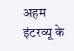अहम इंटरव्यू के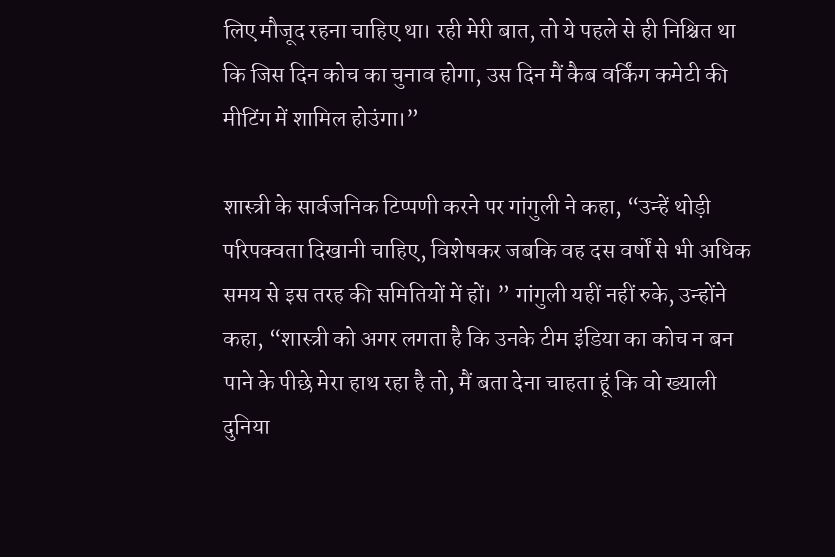लिए मौजूद रहना चाहिए था। रही मेरी बात, तो ये पहले से ही निश्चित था कि जिस दिन कोच का चुनाव होगा, उस दिन मैं कैब वर्किंग कमेटी की मीटिंग में शामिल होउंगा।”

शास्त्री के सार्वजनिक टिप्पणी करने पर गांगुली ने कहा, “उन्हें थोड़ी परिपक्वता दिखानी चाहिए, विशेषकर जबकि वह दस वर्षों से भी अधिक समय से इस तरह की समितियों में हों। ” गांगुली यहीं नहीं रुके, उन्होंने कहा, “शास्त्री को अगर लगता है कि उनके टीम इंडिया का कोच न बन पाने के पीछे मेरा हाथ रहा है तो, मैं बता देना चाहता हूं कि वो ख्‍याली दुनिया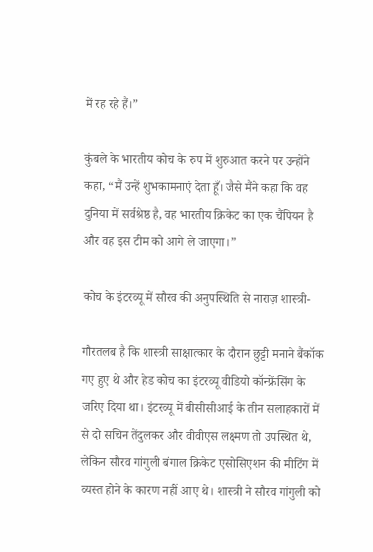में रह रहे हैं।”

कुंबले के भारतीय कोच के रुप में शुरुआत करने पर उन्होंने कहा, “मैं उन्हें शुभकामनाएं देता हूँ। जैसे मैंने कहा कि वह दुनिया में सर्वश्रेष्ठ है, वह भारतीय क्रिकेट का एक चैंपियन है और वह इस टीम को आगे ले जाएगा।”

कोच के इंटरव्यू में सौरव की अनुपस्थिति से नाराज़ शास्त्री-

गौरतलब है कि शास्त्री साक्षात्कार के दौरान छुट्टी मनाने बैंकॉक गए हुए थे और हेड कोच का इंटरव्यू वीडियो कॉन्फ्रेंसिंग के जरिए दिया था। इंटरव्यू में बीसीसीआई के तीन सलाहकारों में से दो सचिन तेंदुलकर और वीवीएस लक्ष्मण तो उपस्थित थे, लेकिन सौरव गांगुली बंगाल क्रिकेट एसोसिएशन की मीटिंग में व्यस्त होने के कारण नहीं आए थे। शास्त्री ने सौरव गांगुली को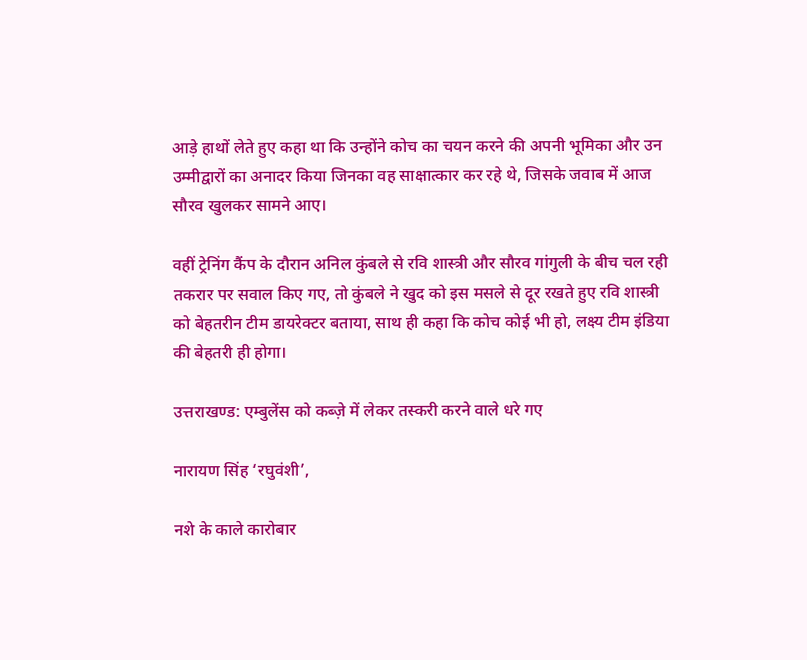आड़े हाथों लेते हुए कहा था कि उन्होंने कोच का चयन करने की अपनी भूमिका और उन उम्मीद्वारों का अनादर किया जिनका वह साक्षात्कार कर रहे थे, जिसके जवाब में आज सौरव खुलकर सामने आए।

वहीं ट्रेनिंग कैंप के दौरान अनिल कुंबले से रवि शास्त्री और सौरव गांगुली के बीच चल रही तकरार पर सवाल किए गए, तो कुंबले ने खुद को इस मसले से दूर रखते हुए रवि शास्त्री को बेहतरीन टीम डायरेक्टर बताया, साथ ही कहा कि कोच कोई भी हो, लक्ष्य टीम इंडिया की बेहतरी ही होगा।

उत्तराखण्ड: एम्बुलेंस को कब्ज़े में लेकर तस्करी करने वाले धरे गए

नारायण सिंह ‘रघुवंशी’,

नशे के काले कारोबार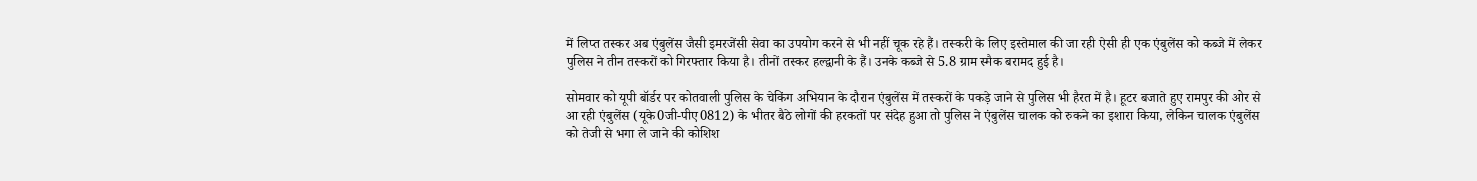में लिप्त तस्कर अब एंबुलेंस जैसी इमरजेंसी सेवा का उपयोग करने से भी नहीं चूक रहे हैं। तस्करी के लिए इस्तेमाल की जा रही ऐसी ही एक एंबुलेंस को कब्जे में लेकर पुलिस ने तीन तस्करों को गिरफ्तार किया है। तीनों तस्कर हल्द्वानी के हैं। उनके कब्जे से 5.8 ग्राम स्मैक बरामद हुई है।

सोमवार को यूपी बॉर्डर पर कोतवाली पुलिस के चेकिंग अभियान के दौरान एंबुलेंस में तस्करों के पकड़े जाने से पुलिस भी हैरत में है। हूटर बजाते हुए रामपुर की ओर से आ रही एंबुलेंस (यूके0जी-पीए0812) के भीतर बैठे लोगों की हरकतों पर संदेह हुआ तो पुलिस ने एंबुलेंस चालक को रुकने का इशारा किया, लेकिन चालक एंबुलेंस को तेजी से भगा ले जाने की कोशिश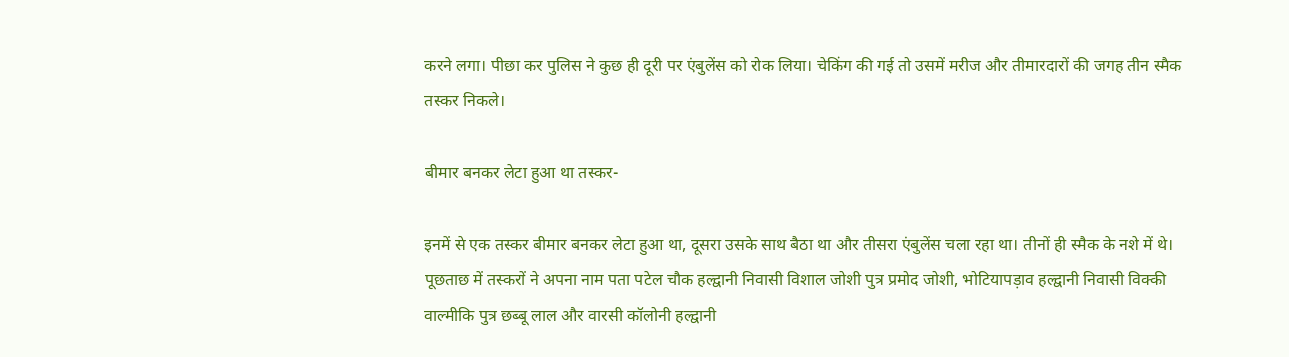करने लगा। पीछा कर पुलिस ने कुछ ही दूरी पर एंबुलेंस को रोक लिया। चेकिंग की गई तो उसमें मरीज और तीमारदारों की जगह तीन स्मैक तस्कर निकले।

बीमार बनकर लेटा हुआ था तस्कर-

इनमें से एक तस्कर बीमार बनकर लेटा हुआ था, दूसरा उसके साथ बैठा था और तीसरा एंबुलेंस चला रहा था। तीनों ही स्मैक के नशे में थे। पूछताछ में तस्करों ने अपना नाम पता पटेल चौक हल्द्वानी निवासी विशाल जोशी पुत्र प्रमोद जोशी, भोटियापड़ाव हल्द्वानी निवासी विक्की वाल्मीकि पुत्र छब्बू लाल और वारसी कॉलोनी हल्द्वानी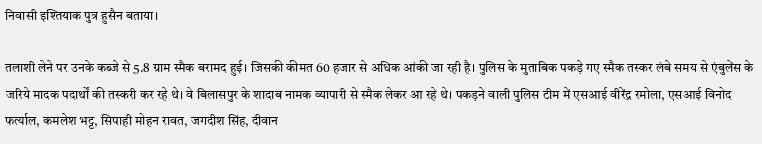निवासी इश्तियाक पुत्र हुसैन बताया।

तलाशी लेने पर उनके कब्जे से 5.8 ग्राम स्मैक बरामद हुई। जिसकी कीमत 60 हजार से अधिक आंकी जा रही है। पुलिस के मुताबिक पकड़े गए स्मैक तस्कर लंबे समय से एंबुलेंस के जरिये मादक पदार्थों की तस्करी कर रहे थे। वे बिलासपुर के शादाब नामक व्यापारी से स्मैक लेकर आ रहे थे। पकड़ने वाली पुलिस टीम में एसआई वीरेंद्र रमोला, एसआई विनोद फर्त्याल, कमलेश भट्ट, सिपाही मोहन रावत, जगदीश सिंह, दीवान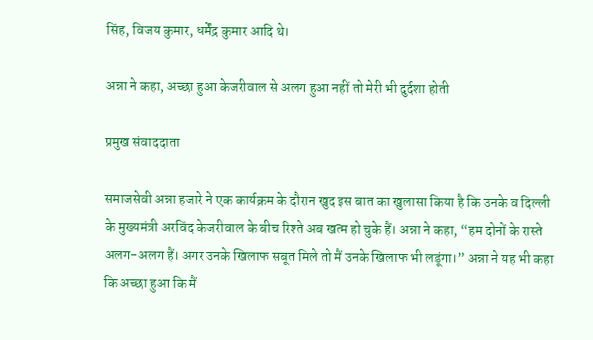सिंह, विजय कुमार, धर्मेंद्र कुमार आदि थे।

अन्ना ने कहा, अच्छा हुआ केजरीवाल से अलग हुआ नहीं तो मेरी भी दुर्दशा होती

प्रमुख संवाददाता

समाजसेवी अन्ना हजारे ने एक कार्यक्रम के दौरान खुद इस बात का खुलासा किया है कि उनके व दिल्ली के मुख्यमंत्री अरविंद केजरीवाल के बीच रिश्ते अब खत्म हो चुके हैं। अन्ना ने कहा, “हम दोनों के रास्ते अलग-अलग हैं। अगर उनके खिलाफ सबूत मिले तो मैं उनके खिलाफ भी लडूंगा।” अन्ना ने यह भी कहा कि अच्छा हुआ कि मैं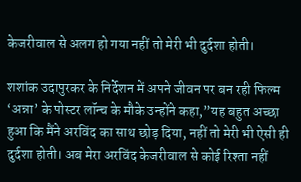केजरीवाल से अलग हो गया नहीं तो मेरी भी दुर्दशा होती।

शशांक उदापुरकर के निर्देशन में अपने जीवन पर बन रही फिल्म ‘अन्ना’ के पोस्टर लॉन्च के मौके उन्होंने कहा,”यह बहुत अच्छा हुआ कि मैंने अरविंद का साथ छोड़ दिया, नहीं तो मेरी भी ऐसी ही दुर्दशा होती। अब मेरा अरविंद केजरीवाल से कोई रिश्ता नहीं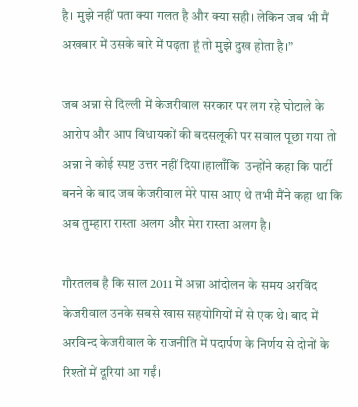है। मुझे नहीं पता क्या गलत है और क्या सही। लेकिन जब भी मैं अखबार में उसके बारे में पढ़ता हूं तो मुझे दुख होता है।”

जब अन्ना से दिल्ली में केजरीवाल सरकार पर लग रहे घोटाले के आरोप और आप विधायकों की बदसलूकी पर सवाल पूछा गया तो अन्ना ने कोई स्पष्ट उत्तर नहीं दिया।हालाँकि  उन्होंने कहा कि पार्टी बनने के बाद जब केजरीवाल मेरे पास आए थे तभी मैंने कहा था कि अब तुम्हारा रास्ता अलग और मेरा रास्ता अलग है।

गौरतलब है कि साल 2011 में अन्ना आंदोलन के समय अरविंद केजरीवाल उनके सबसे खास सहयोगियों में से एक थे। बाद में अरविन्द केजरीवाल के राजनीति में पदार्पण के निर्णय से दोनों के रिश्तों में दूरियां आ गईं।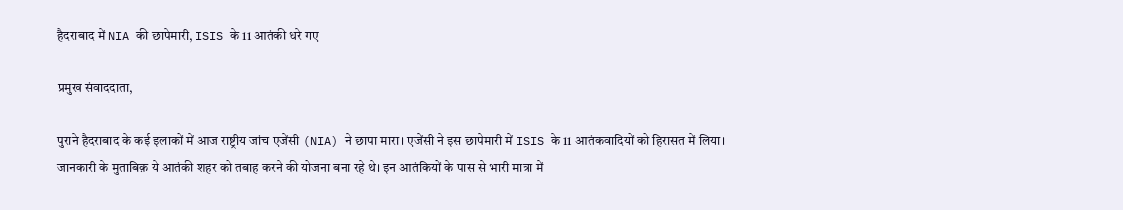हैदराबाद में NIA की छापेमारी, ISIS के 11 आतंकी धरे गए

प्रमुख संवाददाता,

पुराने हैदराबाद के कई इलाकों में आज राष्ट्रीय जांच एजेंसी (NIA) ने छापा मारा। एजेंसी ने इस छापेमारी में ISIS के 11 आतंकवादियों को हिरासत में लिया। जानकारी के मुताबिक़ ये आतंकी शहर को तबाह करने की योजना बना रहे थे। इन आतंकियों के पास से भारी मात्रा में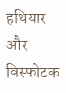हथियार और विस्फोटक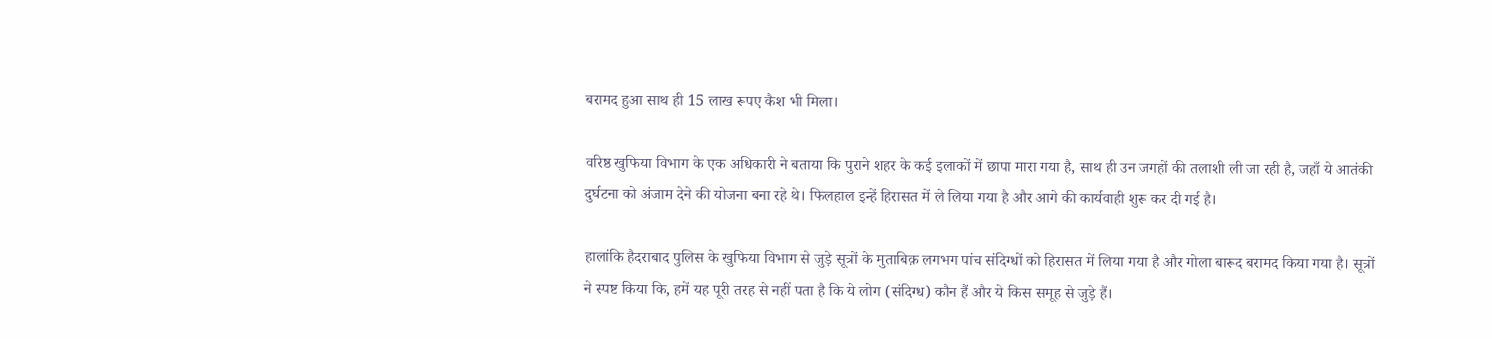बरामद हुआ साथ ही 15 लाख रूपए कैश भी मिला।

वरिष्ठ खुफिया विभाग के एक अधिकारी ने बताया कि पुराने शहर के कई इलाकों में छापा मारा गया है, साथ ही उन जगहों की तलाशी ली जा रही है, जहाँ ये आतंकी दुर्घटना को अंजाम देने की योजना बना रहे थे। फिलहाल इन्हें हिरासत में ले लिया गया है और आगे की कार्यवाही शुरू कर दी गई है।

हालांकि हैदराबाद पुलिस के खुफिया विभाग से जुड़े सूत्रों के मुताबिक़ लगभग पांच संदिग्धों को हिरासत में लिया गया है और गोला बारूद बरामद किया गया है। सूत्रों ने स्पष्ट किया कि, हमें यह पूरी तरह से नहीं पता है कि ये लोग (संदिग्ध) कौन हैं और ये किस समूह से जुड़े हैं।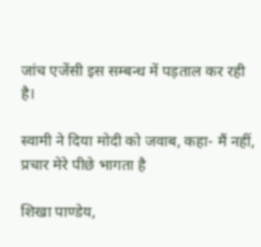जांच एजेंसी इस सम्बन्ध में पड़ताल कर रही है।

स्वामी ने दिया मोदी को जवाब, कहा- मैं नहीं, प्रचार मेरे पीछे भागता है

शिखा पाण्डेय,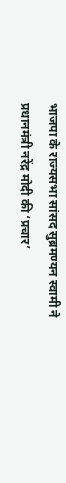भाजपा के राज्यसभा सांसद सुब्रमण्यन स्वामी ने प्रधानमंत्री नरेंद्र मोदी की ‘प्रचार’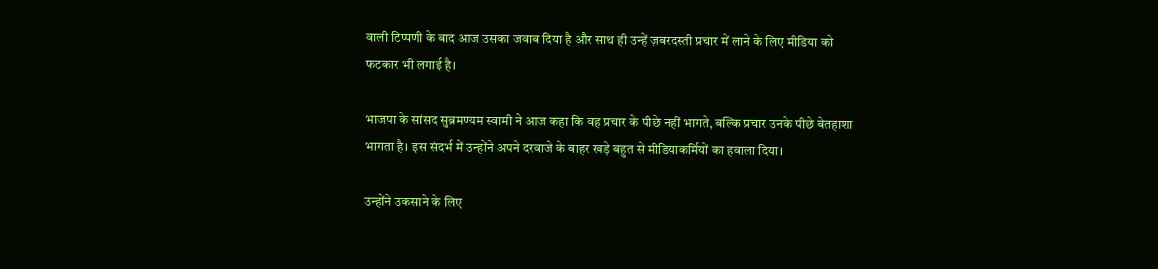वाली टिप्पणी के बाद आज उसका जवाब दिया है और साथ ही उन्हें ज़बरदस्ती प्रचार में लाने के लिए मीडिया को फटकार भी लगाई है।

भाजपा के सांसद सुब्रमण्यम स्वामी ने आज कहा कि वह प्रचार के पीछे नहीं भागते, बल्कि प्रचार उनके पीछे बेतहाशा भागता है। इस संदर्भ में उन्होंने अपने दरवाजे के बाहर खड़े बहुत से मीडियाकर्मियों का हवाला दिया।

उन्होंने उकसाने के लिए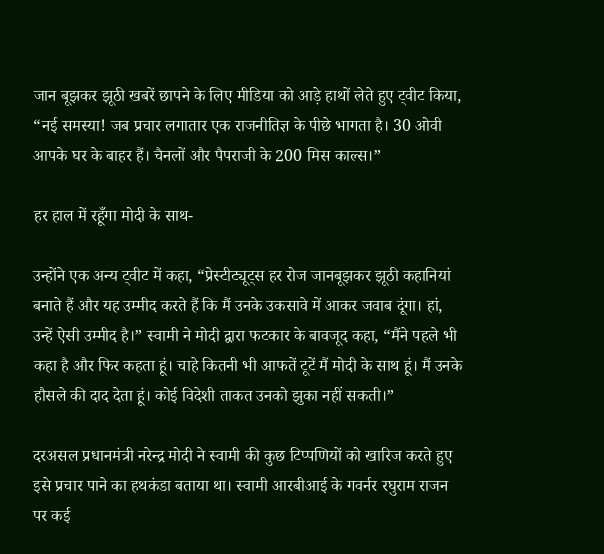जान बूझकर झूठी खबरें छापने के लिए मीडिया को आड़े हाथों लेते हुए ट्वीट किया, “नई समस्या! जब प्रचार लगातार एक राजनीतिज्ञ के पीछे भागता है। 30 ओवी आपके घर के बाहर हैं। चैनलों और पैपराजी के 200 मिस काल्स।”

हर हाल में रहूँगा मोदी के साथ-

उन्होंने एक अन्य ट्वीट में कहा, “प्रेस्टीट्यूट्स हर रोज जानबूझकर झूठी कहानियां बनाते हैं और यह उम्मीद करते हैं कि मैं उनके उकसावे में आकर जवाब दूंगा। हां, उन्हें ऐसी उम्मीद है।” स्वामी ने मोदी द्वारा फटकार के बावजूद कहा, “मैंने पहले भी कहा है और फिर कहता हूं। चाहे कितनी भी आफतें टूटें मैं मोदी के साथ हूं। मैं उनके हौसले की दाद देता हूं। कोई विदेशी ताकत उनको झुका नहीं सकती।”

दरअसल प्रधानमंत्री नरेन्द्र मोदी ने स्वामी की कुछ टिप्पणियों को खारिज करते हुए इसे प्रचार पाने का हथकंडा बताया था। स्वामी आरबीआई के गवर्नर रघुराम राजन पर कई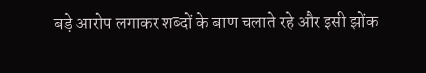बड़े आरोप लगाकर शब्दों के बाण चलाते रहे और इसी झोंक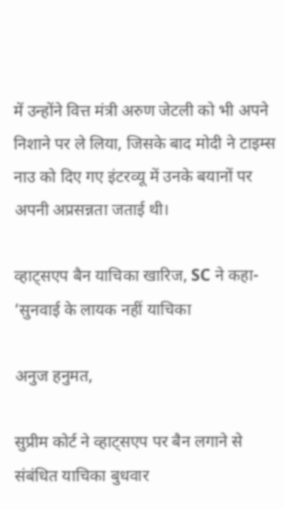में उन्होंने वित्त मंत्री अरुण जेटली को भी अपने निशाने पर ले लिया, जिसके बाद मोदी ने टाइम्स नाउ को दिए गए इंटरव्यू में उनके बयानों पर अपनी अप्रसन्नता जताई थी।

व्हाट्सएप बैन याचिका खारिज, SC ने कहा- ‘सुनवाई के लायक नहीं याचिका

अनुज हनुमत,

सुप्रीम कोर्ट ने व्हाट्सएप पर बैन लगाने से संबंधित याचिका बुधवार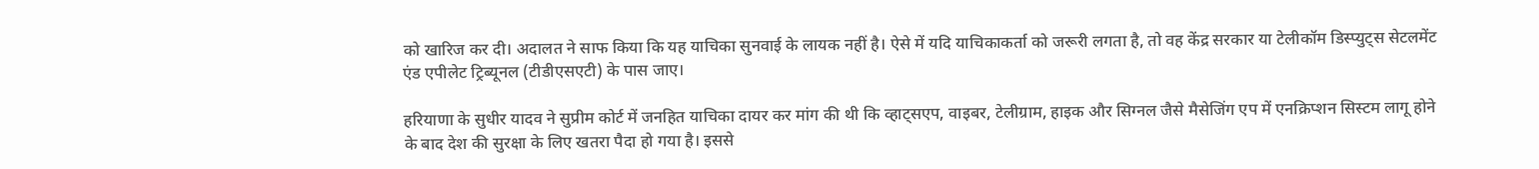को खारिज कर दी। अदालत ने साफ किया कि यह याचिका सुनवाई के लायक नहीं है। ऐसे में यदि याचिकाकर्ता को जरूरी लगता है, तो वह केंद्र सरकार या टेलीकॉम डिस्प्युट्स सेटलमेंट एंड एपीलेट ट्रिब्यूनल (टीडीएसएटी) के पास जाए।

हरियाणा के सुधीर यादव ने सुप्रीम कोर्ट में जनहित याचिका दायर कर मांग की थी कि व्हाट्सएप, वाइबर, टेलीग्राम, हाइक और सिग्नल जैसे मैसेजिंग एप में एनक्रिप्शन सिस्टम लागू होने के बाद देश की सुरक्षा के लिए खतरा पैदा हो गया है। इससे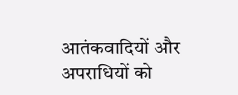आतंकवादियों और अपराधियों को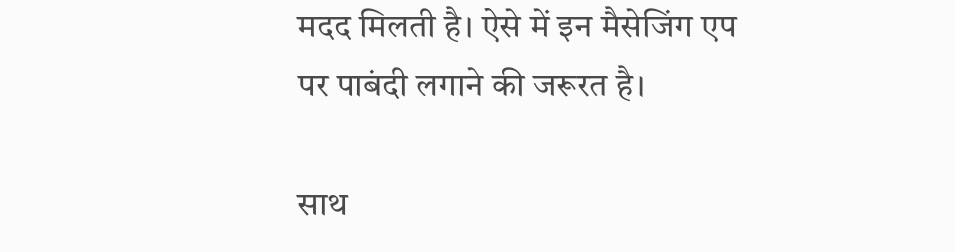मदद मिलती है। ऐसे में इन मैसेजिंग एप पर पाबंदी लगाने की जरूरत है।

साथ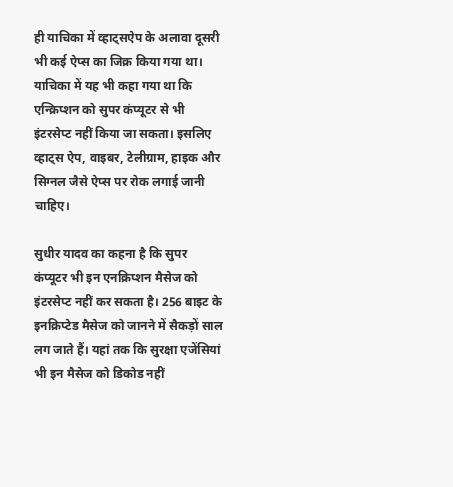ही याचिका में व्हाट्सऐप के अलावा दूसरी भी कई ऐप्स का जिक्र किया गया था। याचिका में यह भी कहा गया था कि एन्क्रिप्शन को सुपर कंप्यूटर से भी इंटरसेप्ट नहीं किया जा सकता। इसलिए व्हाट्स ऐप, वाइबर, टेलीग्राम, हाइक और सिग्नल जैसे ऐप्स पर रोक लगाई जानी चाहिए।

सुधीर यादव का कहना है कि सुपर कंप्यूटर भी इन एनक्रिप्शन मैसेज को इंटरसेप्ट नहीं कर सकता है। 256 बाइट के इनक्रिप्टेड मैसेज को जानने में सैकड़ों साल लग जाते हैं। यहां तक कि सुरक्षा एजेंसियां भी इन मैसेज को डिकोड नहीं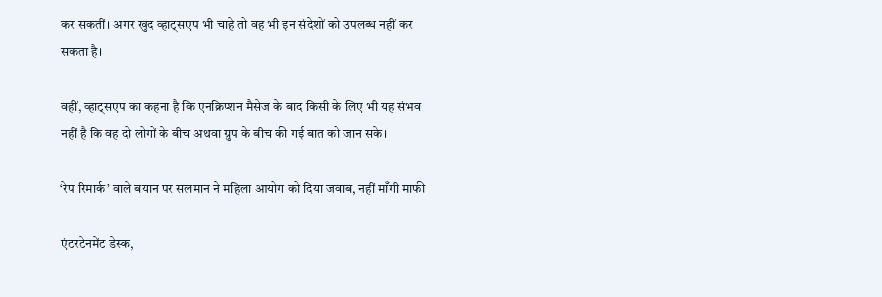कर सकतीं। अगर खुद व्हाट्सएप भी चाहे तो वह भी इन संदेशों को उपलब्ध नहीं कर सकता है।

वहीं, व्हाट्सएप का कहना है कि एनक्रिप्शन मैसेज के बाद किसी के लिए भी यह संभव नहीं है कि वह दो लोगों के बीच अथवा ग्रुप के बीच की गई बात को जान सके।

‘रेप रिमार्क’ वाले बयान पर सलमान ने महिला आयोग को दिया जवाब, नहीं माँगी माफी

एंटरटेनमेंट डेस्क,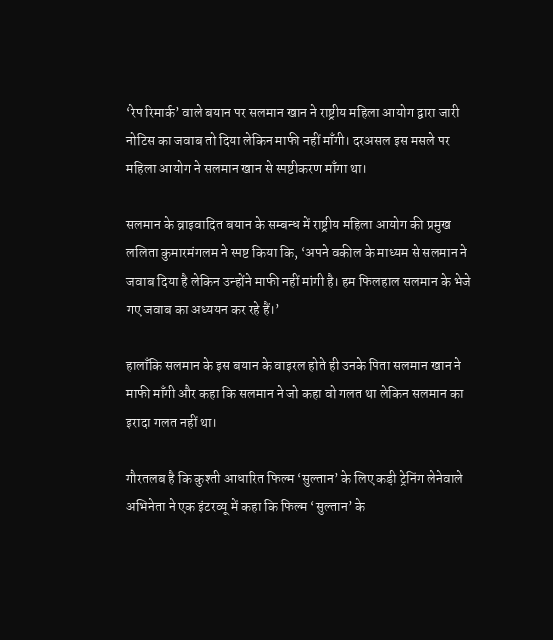‘रेप रिमार्क’ वाले बयान पर सलमान खान ने राष्ट्रीय महिला आयोग द्वारा जारी नोटिस का जवाब तो दिया लेकिन माफी नहीं माँगी। दरअसल इस मसले पर महिला आयोग ने सलमान खान से स्पष्टीकरण माँगा था।

सलमान के व्राइवादित बयान के सम्बन्ध में राष्ट्रीय महिला आयोग की प्रमुख ललिता कुमारमंगलम ने स्पष्ट किया कि, ‘अपने वकील के माध्‍यम से सलमान ने जवाब दिया है लेकिन उन्‍होंने माफी नहीं मांगी है। हम फिलहाल सलमान के भेजे गए जवाब का अध्ययन कर रहे हैं।’

हालाँकि सलमान के इस बयान के वाइरल होते ही उनके पिता सलमान खान ने माफी माँगी और कहा कि सलमान ने जो कहा वो गलत था लेकिन सलमान का इरादा गलत नहीं था।

गौरतलब है कि कुश्ती आधारित फिल्म ‘सुल्तान’ के लिए कड़ी ट्रेनिंग लेनेवाले अभिनेता ने एक इंटरव्यू में कहा कि फिल्म ‘सुल्तान’ के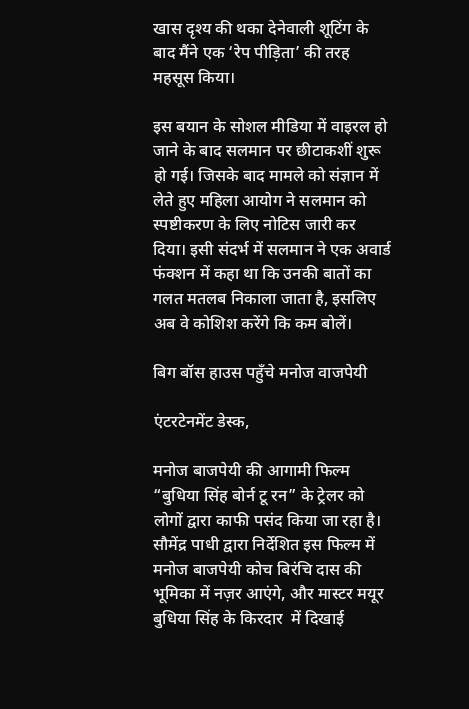खास दृश्य की थका देनेवाली शूटिंग के बाद मैंने एक ‘रेप पीड़िता’ की तरह महसूस किया।

इस बयान के सोशल मीडिया में वाइरल हो जाने के बाद सलमान पर छीटाकशीं शुरू हो गई। जिसके बाद मामले को संज्ञान में लेते हुए महिला आयोग ने सलमान को स्पष्टीकरण के लिए नोटिस जारी कर दिया। इसी संदर्भ में सलमान ने एक अवार्ड फंक्शन में कहा था कि उनकी बातों का गलत मतलब निकाला जाता है, इसलिए अब वे कोशिश करेंगे कि कम बोलें।

बिग बॉस हाउस पहुँचे मनोज वाजपेयी

एंटरटेनमेंट डेस्क,

मनोज बाजपेयी की आगामी फिल्म “बुधिया सिंह बोर्न टू रन” के ट्रेलर को लोगों द्वारा काफी पसंद किया जा रहा है। सौमेंद्र पाधी द्वारा निर्देशित इस फिल्म में मनोज बाजपेयी कोच बिरंचि दास की भूमिका में नज़र आएंगे, और मास्टर मयूर बुधिया सिंह के किरदार  में दिखाई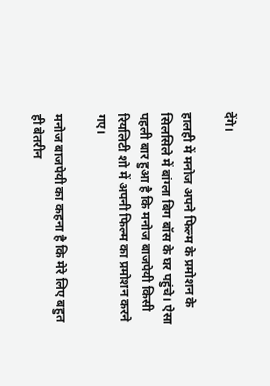देंगे।

हालही में मनोज अपने फिल्म के प्रमोशन के सिलसिले में बांग्ला बिग बॉस के घर पहुंचे। ऐसा पहली बार हुआ है कि मनोज बाजपेयी किसी रियलिटी शो में अपनी फिल्म का प्रमोशन करने गए।

मनोज बाजपेयी का कहना है कि मेरे लिए बहुत ही बेतरीन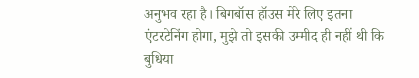अनुभव रहा है। बिगबॉस हॉउस मेरे लिए इतना एंटरटेनिंग होगा, मुझे तो इसकी उम्मीद ही नहीं थी कि बुधिया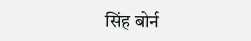सिंह बोर्न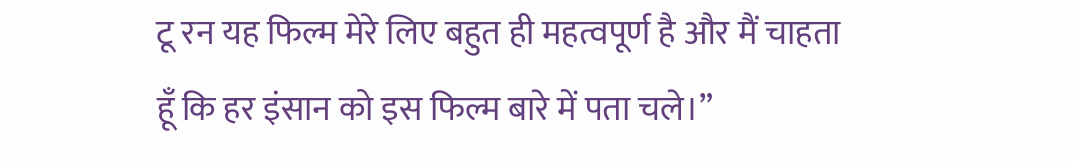टू रन यह फिल्म मेरे लिए बहुत ही महत्वपूर्ण है और मैं चाहता हूँ कि हर इंसान को इस फिल्म बारे में पता चले।”